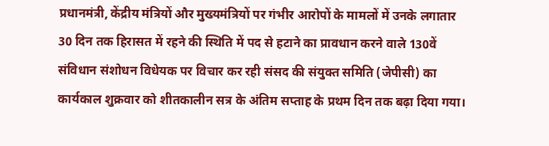प्रधानमंत्री, केंद्रीय मंत्रियों और मुख्यमंत्रियों पर गंभीर आरोपों के मामलों में उनके लगातार 30 दिन तक हिरासत में रहने की स्थिति में पद से हटाने का प्रावधान करने वाले 130वें संविधान संशोधन विधेयक पर विचार कर रही संसद की संयुक्त समिति (जेपीसी) का कार्यकाल शुक्रवार को शीतकालीन सत्र के अंतिम सप्ताह के प्रथम दिन तक बढ़ा दिया गया।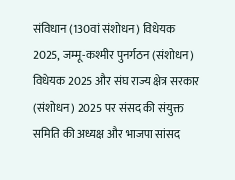संविधान (130वां संशोधन) विधेयक 2025, जम्मू-कश्मीर पुनर्गठन (संशोधन) विधेयक 2025 और संघ राज्य क्षेत्र सरकार (संशोधन) 2025 पर संसद की संयुक्त समिति की अध्यक्ष और भाजपा सांसद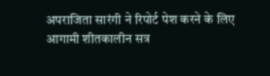अपराजिता सारंगी ने रिपोर्ट पेश करने के लिए आगामी शीतकालीन सत्र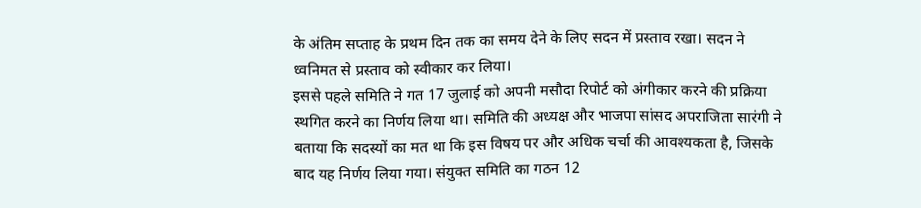के अंतिम सप्ताह के प्रथम दिन तक का समय देने के लिए सदन में प्रस्ताव रखा। सदन ने ध्वनिमत से प्रस्ताव को स्वीकार कर लिया।
इससे पहले समिति ने गत 17 जुलाई को अपनी मसौदा रिपोर्ट को अंगीकार करने की प्रक्रिया स्थगित करने का निर्णय लिया था। समिति की अध्यक्ष और भाजपा सांसद अपराजिता सारंगी ने बताया कि सदस्यों का मत था कि इस विषय पर और अधिक चर्चा की आवश्यकता है, जिसके बाद यह निर्णय लिया गया। संयुक्त समिति का गठन 12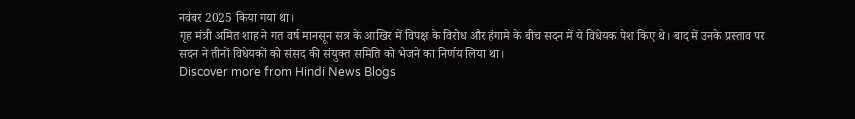नवंबर 2025 किया गया था।
गृह मंत्री अमित शाह ने गत वर्ष मानसून सत्र के आखिर में विपक्ष के विरोध और हंगामे के बीच सदन में ये विधेयक पेश किए थे। बाद में उनके प्रस्ताव पर सदन ने तीनों विधेयकों को संसद की संयुक्त समिति को भेजने का निर्णय लिया था।
Discover more from Hindi News Blogs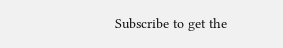Subscribe to get the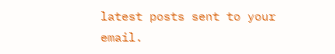latest posts sent to your email.